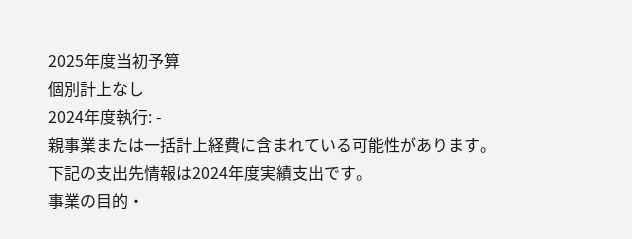2025年度当初予算
個別計上なし
2024年度執行: -
親事業または一括計上経費に含まれている可能性があります。下記の支出先情報は2024年度実績支出です。
事業の目的・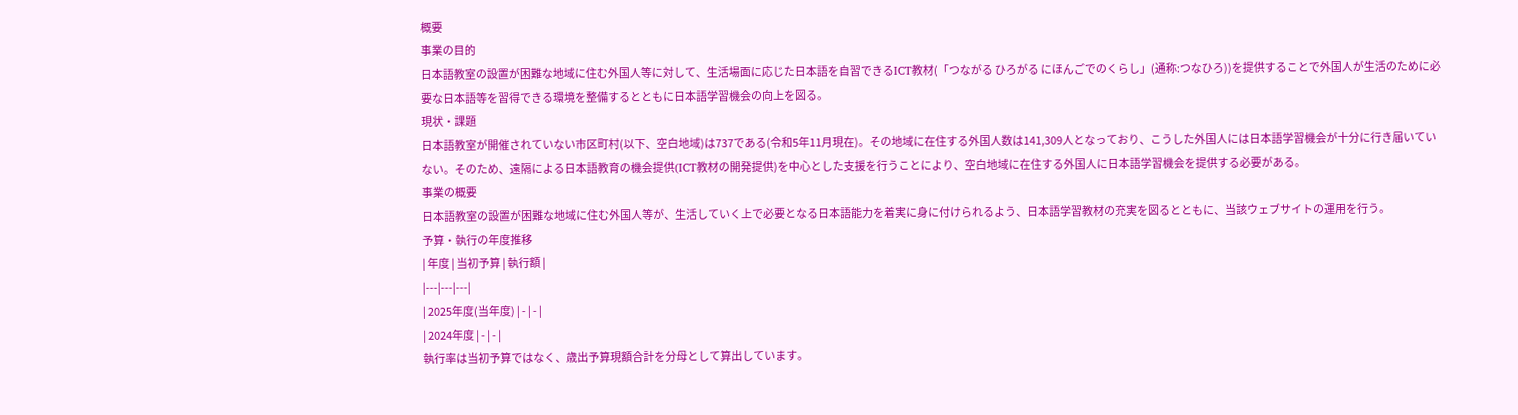概要
事業の目的
日本語教室の設置が困難な地域に住む外国人等に対して、生活場面に応じた日本語を自習できるICT教材(「つながる ひろがる にほんごでのくらし」(通称:つなひろ))を提供することで外国人が生活のために必要な日本語等を習得できる環境を整備するとともに日本語学習機会の向上を図る。
現状・課題
日本語教室が開催されていない市区町村(以下、空白地域)は737である(令和5年11月現在)。その地域に在住する外国人数は141,309人となっており、こうした外国人には日本語学習機会が十分に行き届いていない。そのため、遠隔による日本語教育の機会提供(ICT教材の開発提供)を中心とした支援を行うことにより、空白地域に在住する外国人に日本語学習機会を提供する必要がある。
事業の概要
日本語教室の設置が困難な地域に住む外国人等が、生活していく上で必要となる日本語能力を着実に身に付けられるよう、日本語学習教材の充実を図るとともに、当該ウェブサイトの運用を行う。
予算・執行の年度推移
| 年度 | 当初予算 | 執行額 |
|---|---|---|
| 2025年度(当年度) | - | - |
| 2024年度 | - | - |
執行率は当初予算ではなく、歳出予算現額合計を分母として算出しています。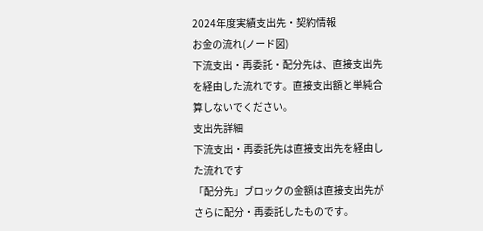2024年度実績支出先・契約情報
お金の流れ(ノード図)
下流支出・再委託・配分先は、直接支出先を経由した流れです。直接支出額と単純合算しないでください。
支出先詳細
下流支出・再委託先は直接支出先を経由した流れです
「配分先」ブロックの金額は直接支出先がさらに配分・再委託したものです。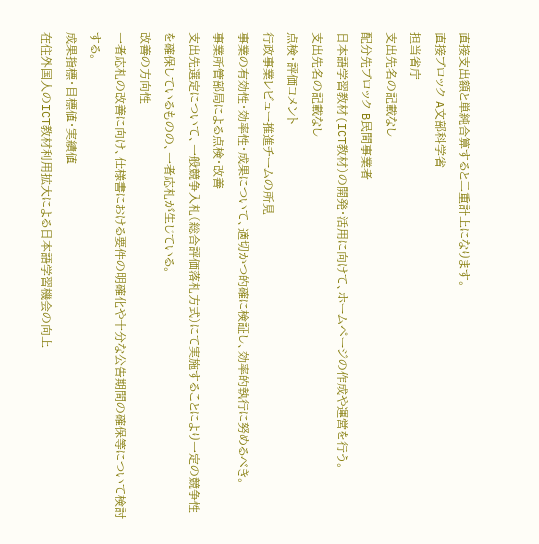直接支出額と単純合算すると二重計上になります。
直接ブロック A文部科学省
担当省庁
支出先名の記載なし
配分先ブロック B民間事業者
日本語学習教材(ICT教材)の開発・活用に向けて、ホームページの作成や運営を行う。
支出先名の記載なし
点検・評価コメント
行政事業レビュー推進チームの所見
事業の有効性・効率性・成果について、適切かつ的確に検証し、効率的執行に努めるべき。
事業所管部局による点検・改善
支出先選定について、一般競争入札(総合評価落札方式)にて実施することにより一定の競争性を確保しているものの、一者応札が生じている。
改善の方向性
一者応札の改善に向け、仕様書における要件の明確化や十分な公告期間の確保等について検討する。
成果指標・目標値・実績値
在住外国人のICT教材利用拡大による日本語学習機会の向上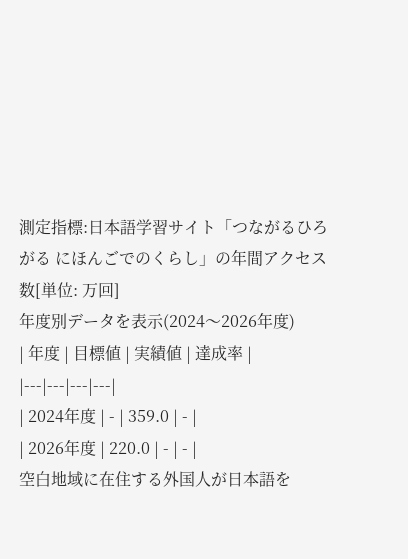測定指標:日本語学習サイト「つながるひろがる にほんごでのくらし」の年間アクセス数[単位: 万回]
年度別データを表示(2024〜2026年度)
| 年度 | 目標値 | 実績値 | 達成率 |
|---|---|---|---|
| 2024年度 | - | 359.0 | - |
| 2026年度 | 220.0 | - | - |
空白地域に在住する外国人が日本語を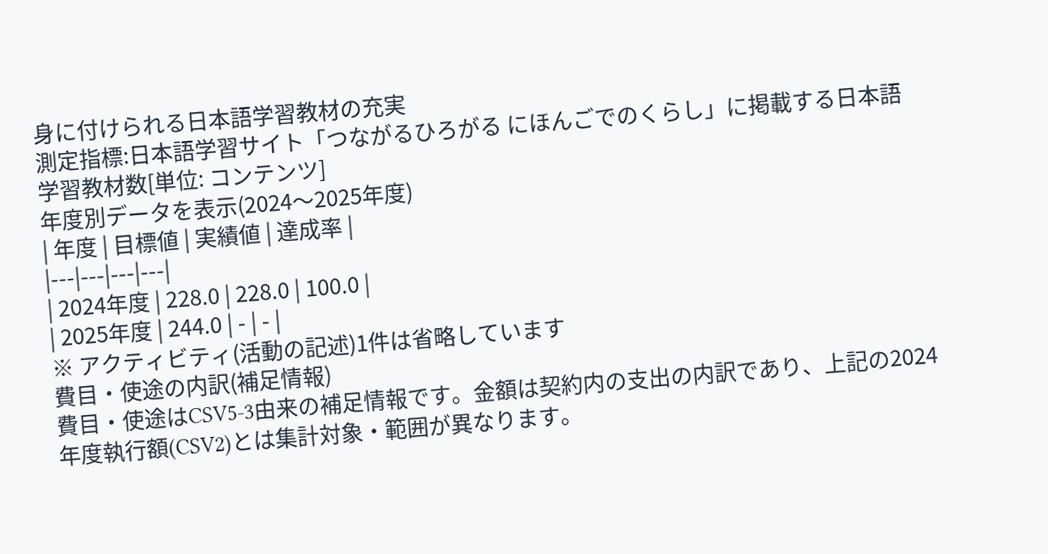身に付けられる日本語学習教材の充実
測定指標:日本語学習サイト「つながるひろがる にほんごでのくらし」に掲載する日本語学習教材数[単位: コンテンツ]
年度別データを表示(2024〜2025年度)
| 年度 | 目標値 | 実績値 | 達成率 |
|---|---|---|---|
| 2024年度 | 228.0 | 228.0 | 100.0 |
| 2025年度 | 244.0 | - | - |
※ アクティビティ(活動の記述)1件は省略しています
費目・使途の内訳(補足情報)
費目・使途はCSV5-3由来の補足情報です。金額は契約内の支出の内訳であり、上記の2024年度執行額(CSV2)とは集計対象・範囲が異なります。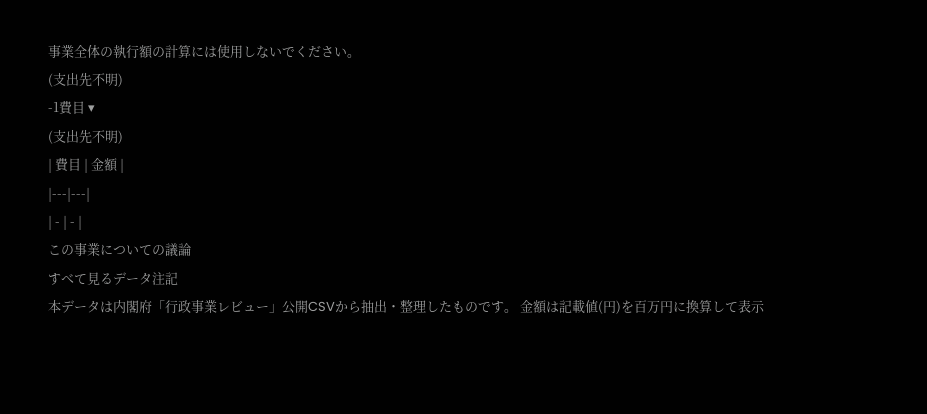事業全体の執行額の計算には使用しないでください。
(支出先不明)
-1費目 ▾
(支出先不明)
| 費目 | 金額 |
|---|---|
| - | - |
この事業についての議論
すべて見るデータ注記
本データは内閣府「行政事業レビュー」公開CSVから抽出・整理したものです。 金額は記載値(円)を百万円に換算して表示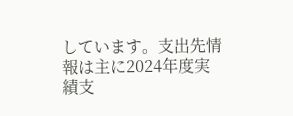しています。支出先情報は主に2024年度実績支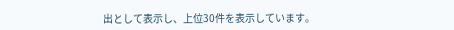出として表示し、上位30件を表示しています。